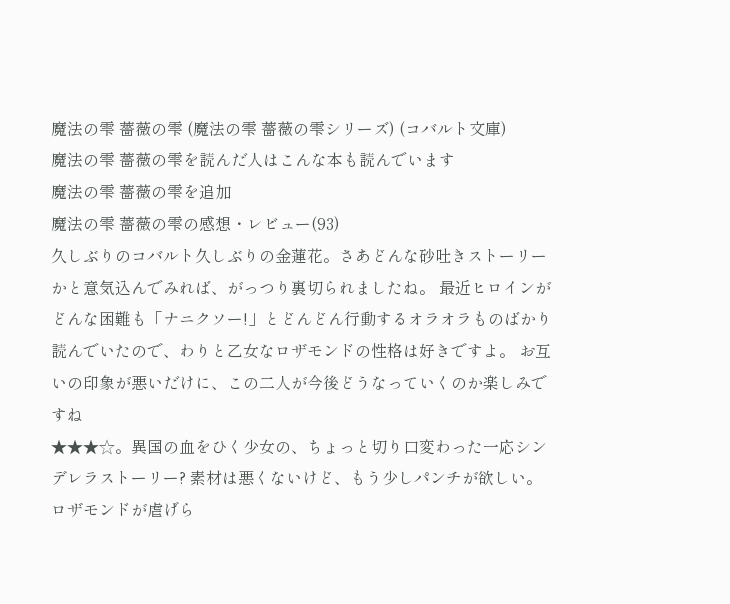魔法の雫 薔薇の雫 (魔法の雫 薔薇の雫シリーズ) (コバルト文庫)
魔法の雫 薔薇の雫を読んだ人はこんな本も読んでいます
魔法の雫 薔薇の雫を追加
魔法の雫 薔薇の雫の感想・レビュー(93)
久しぶりのコバルト久しぶりの金蓮花。さあどんな砂吐きストーリーかと意気込んでみれば、がっつり裏切られましたね。 最近ヒロインがどんな困難も「ナニクソー!」とどんどん行動するオラオラものばかり読んでいたので、わりと乙女なロザモンドの性格は好きですよ。 お互いの印象が悪いだけに、この二人が今後どうなっていくのか楽しみですね
★★★☆。異国の血をひく少女の、ちょっと切り口変わった一応シンデレラストーリー? 素材は悪くないけど、もう少しパンチが欲しい。ロザモンドが虐げら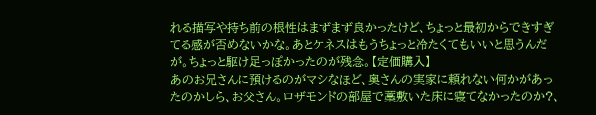れる描写や持ち前の根性はまずまず良かったけど、ちょっと最初からできすぎてる感が否めないかな。あとケネスはもうちょっと冷たくてもいいと思うんだが。ちょっと駆け足っぽかったのが残念。【定価購入】
あのお兄さんに預けるのがマシなほど、奥さんの実家に頼れない何かがあったのかしら、お父さん。ロザモンドの部屋で藁敷いた床に寝てなかったのか?、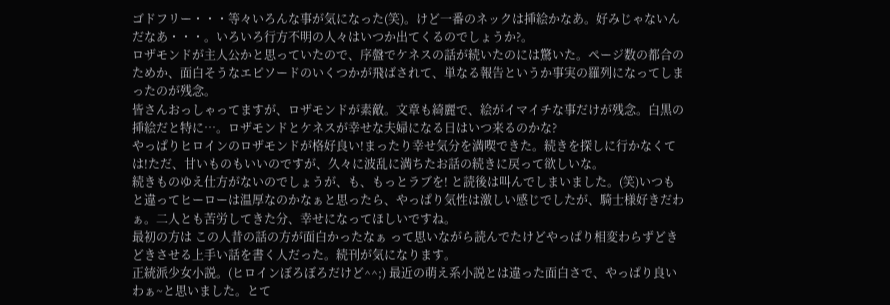ゴドフリー・・・等々いろんな事が気になった(笑)。けど一番のネックは挿絵かなあ。好みじゃないんだなあ・・・。いろいろ行方不明の人々はいつか出てくるのでしょうか?。
ロザモンドが主人公かと思っていたので、序盤でケネスの話が続いたのには驚いた。ページ数の都合のためか、面白そうなエピソードのいくつかが飛ばされて、単なる報告というか事実の羅列になってしまったのが残念。
皆さんおっしゃってますが、ロザモンドが素敵。文章も綺麗で、絵がイマイチな事だけが残念。白黒の挿絵だと特に…。ロザモンドとケネスが幸せな夫婦になる日はいつ来るのかな?
やっぱりヒロインのロザモンドが格好良い!まったり幸せ気分を満喫できた。続きを探しに行かなくては!ただ、甘いものもいいのですが、久々に波乱に満ちたお話の続きに戻って欲しいな。
続きものゆえ仕方がないのでしょうが、も、もっとラブを! と読後は叫んでしまいました。(笑)いつもと違ってヒーローは温厚なのかなぁと思ったら、やっぱり気性は激しい感じでしたが、騎士様好きだわぁ。二人とも苦労してきた分、幸せになってほしいですね。
最初の方は この人昔の話の方が面白かったなぁ って思いながら読んでたけどやっぱり相変わらずどきどきさせる上手い話を書く人だった。続刊が気になります。
正統派少女小説。(ヒロインぼろぼろだけど^^;) 最近の萌え系小説とは違った面白さで、やっぱり良いわぁ~と思いました。とて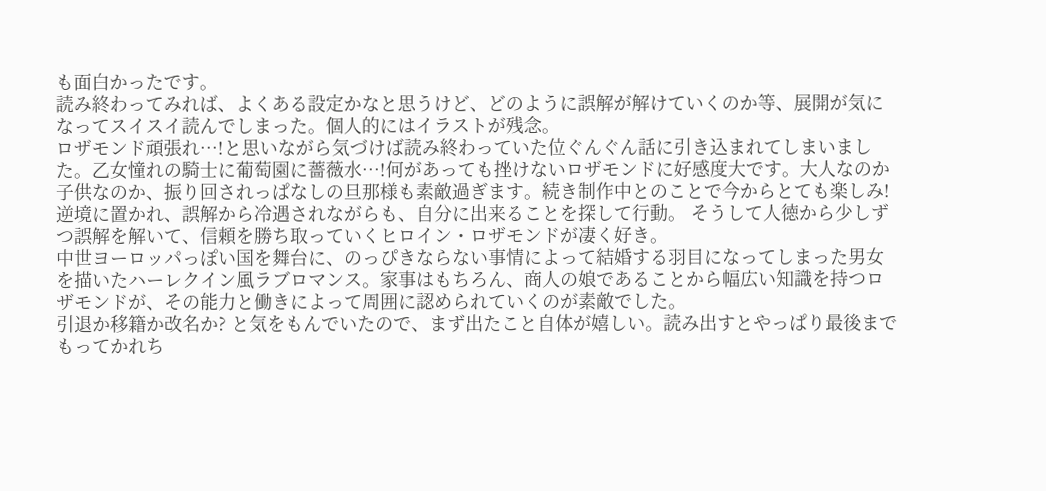も面白かったです。
読み終わってみれば、よくある設定かなと思うけど、どのように誤解が解けていくのか等、展開が気になってスイスイ読んでしまった。個人的にはイラストが残念。
ロザモンド頑張れ…!と思いながら気づけば読み終わっていた位ぐんぐん話に引き込まれてしまいました。乙女憧れの騎士に葡萄園に薔薇水…!何があっても挫けないロザモンドに好感度大です。大人なのか子供なのか、振り回されっぱなしの旦那様も素敵過ぎます。続き制作中とのことで今からとても楽しみ!
逆境に置かれ、誤解から冷遇されながらも、自分に出来ることを探して行動。 そうして人徳から少しずつ誤解を解いて、信頼を勝ち取っていくヒロイン・ロザモンドが凄く好き。
中世ヨーロッパっぽい国を舞台に、のっぴきならない事情によって結婚する羽目になってしまった男女を描いたハーレクイン風ラブロマンス。家事はもちろん、商人の娘であることから幅広い知識を持つロザモンドが、その能力と働きによって周囲に認められていくのが素敵でした。
引退か移籍か改名か? と気をもんでいたので、まず出たこと自体が嬉しい。読み出すとやっぱり最後までもってかれち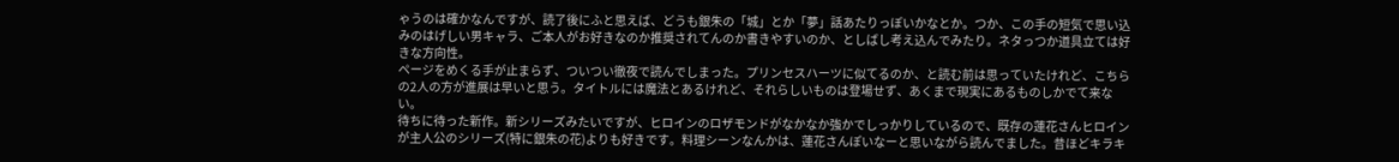ゃうのは確かなんですが、読了後にふと思えば、どうも銀朱の「城」とか「夢」話あたりっぽいかなとか。つか、この手の短気で思い込みのはげしい男キャラ、ご本人がお好きなのか推奨されてんのか書きやすいのか、としばし考え込んでみたり。ネタっつか道具立ては好きな方向性。
ページをめくる手が止まらず、ついつい徹夜で読んでしまった。プリンセスハーツに似てるのか、と読む前は思っていたけれど、こちらの2人の方が進展は早いと思う。タイトルには魔法とあるけれど、それらしいものは登場せず、あくまで現実にあるものしかでて来ない。
待ちに待った新作。新シリーズみたいですが、ヒロインのロザモンドがなかなか強かでしっかりしているので、既存の蓮花さんヒロインが主人公のシリーズ(特に銀朱の花)よりも好きです。料理シーンなんかは、蓮花さんぽいなーと思いながら読んでました。昔ほどキラキ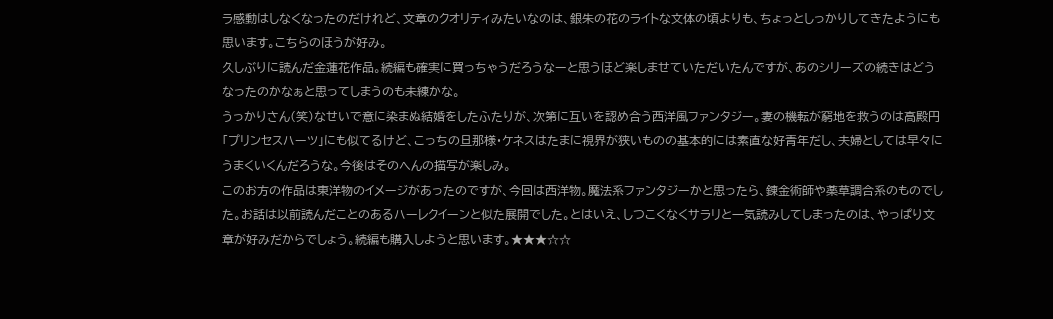ラ感動はしなくなったのだけれど、文章のクオリティみたいなのは、銀朱の花のライトな文体の頃よりも、ちょっとしっかりしてきたようにも思います。こちらのほうが好み。
久しぶりに読んだ金蓮花作品。続編も確実に買っちゃうだろうなーと思うほど楽しませていただいたんですが、あのシリーズの続きはどうなったのかなぁと思ってしまうのも未練かな。
うっかりさん(笑)なせいで意に染まぬ結婚をしたふたりが、次第に互いを認め合う西洋風ファンタジー。妻の機転が窮地を救うのは高殿円「プリンセスハーツ」にも似てるけど、こっちの旦那様・ケネスはたまに視界が狭いものの基本的には素直な好青年だし、夫婦としては早々にうまくいくんだろうな。今後はそのへんの描写が楽しみ。
このお方の作品は東洋物のイメージがあったのですが、今回は西洋物。魔法系ファンタジーかと思ったら、錬金術師や薬草調合系のものでした。お話は以前読んだことのあるハーレクイーンと似た展開でした。とはいえ、しつこくなくサラリと一気読みしてしまったのは、やっぱり文章が好みだからでしょう。続編も購入しようと思います。★★★☆☆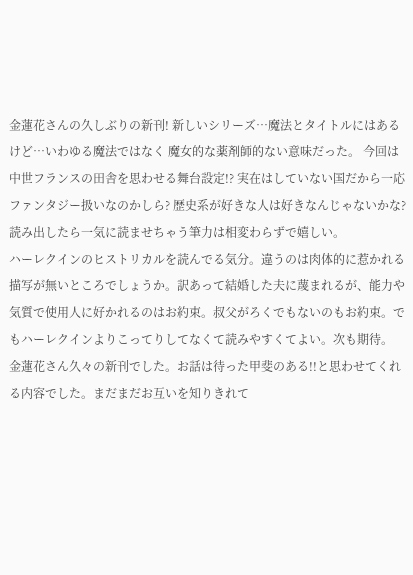金蓮花さんの久しぶりの新刊! 新しいシリーズ…魔法とタイトルにはあるけど…いわゆる魔法ではなく 魔女的な薬剤師的ない意味だった。 今回は中世フランスの田舎を思わせる舞台設定!? 実在はしていない国だから一応ファンタジー扱いなのかしら? 歴史系が好きな人は好きなんじゃないかな? 読み出したら一気に読ませちゃう筆力は相変わらずで嬉しい。
ハーレクインのヒストリカルを読んでる気分。違うのは肉体的に惹かれる描写が無いところでしょうか。訳あって結婚した夫に蔑まれるが、能力や気質で使用人に好かれるのはお約束。叔父がろくでもないのもお約束。でもハーレクインよりこってりしてなくて読みやすくてよい。次も期待。
金蓮花さん久々の新刊でした。お話は待った甲斐のある!!と思わせてくれる内容でした。まだまだお互いを知りきれて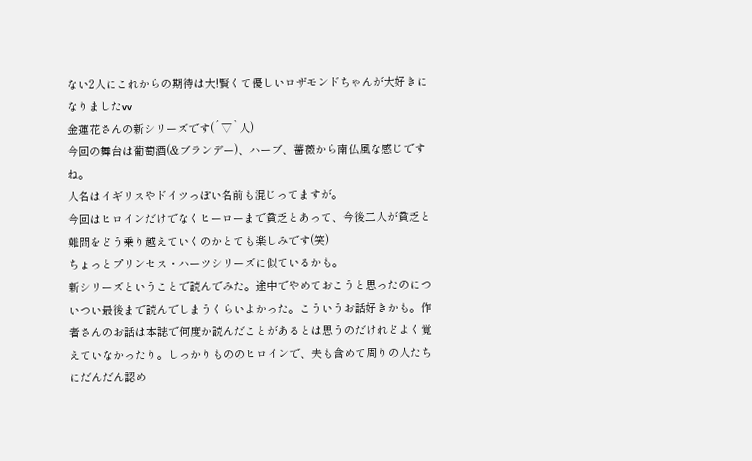ない2人にこれからの期待は大!賢くて優しいロザモンドちゃんが大好きになりましたvv
金蓮花さんの新シリーズです(´▽`人)
今回の舞台は葡萄酒(&ブランデー)、ハーブ、薔薇から南仏風な感じですね。
人名はイギリスやドイツっぽい名前も混じってますが。
今回はヒロインだけでなくヒーローまで貧乏とあって、今後二人が貧乏と難問をどう乗り越えていくのかとても楽しみです(笑)
ちょっとプリンセス・ハーツシリーズに似ているかも。
新シリーズということで読んでみた。途中でやめておこうと思ったのについつい最後まで読んでしまうくらいよかった。こういうお話好きかも。作者さんのお話は本誌で何度か読んだことがあるとは思うのだけれどよく覚えていなかったり。しっかりもののヒロインで、夫も含めて周りの人たちにだんだん認め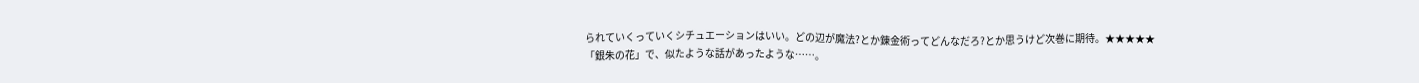られていくっていくシチュエーションはいい。どの辺が魔法?とか錬金術ってどんなだろ?とか思うけど次巻に期待。★★★★★
「銀朱の花」で、似たような話があったような……。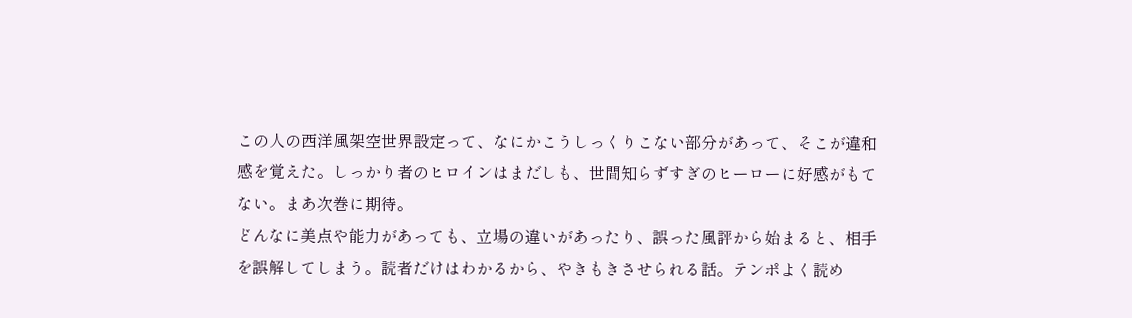この人の西洋風架空世界設定って、なにかこうしっくりこない部分があって、そこが違和感を覚えた。しっかり者のヒロインはまだしも、世間知らずすぎのヒーローに好感がもてない。まあ次巻に期待。
どんなに美点や能力があっても、立場の違いがあったり、誤った風評から始まると、相手を誤解してしまう。読者だけはわかるから、やきもきさせられる話。テンポよく読め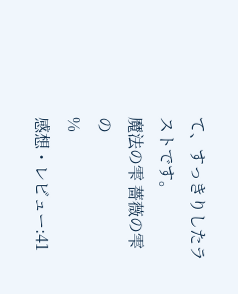て、すっきりしたラストです。
魔法の雫 薔薇の雫の
%
感想・レビュー:41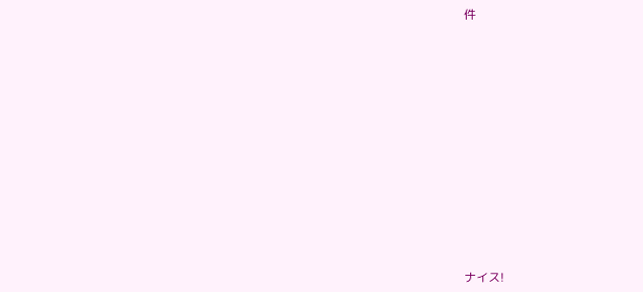件














ナイス!